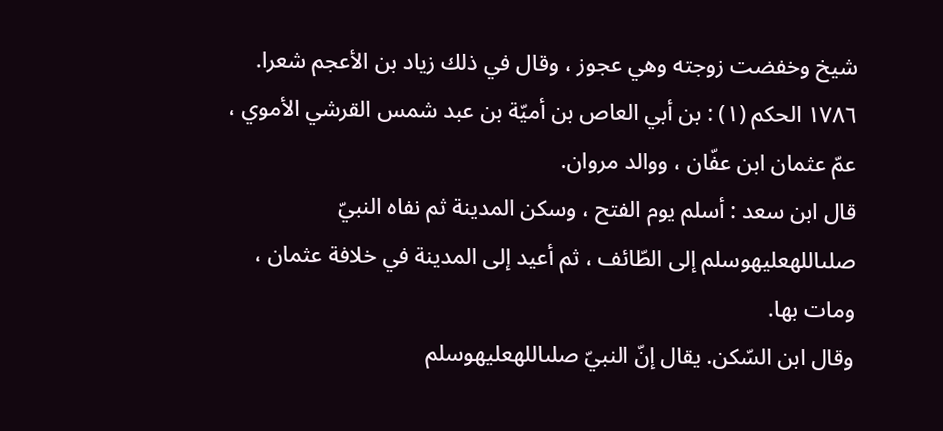شيخ وخفضت زوجته وهي عجوز ، وقال في ذلك زياد بن الأعجم شعرا.
١٧٨٦ الحكم (١) : بن أبي العاص بن أميّة بن عبد شمس القرشي الأموي ، عمّ عثمان ابن عفّان ، ووالد مروان.
قال ابن سعد : أسلم يوم الفتح ، وسكن المدينة ثم نفاه النبيّ صلىاللهعليهوسلم إلى الطّائف ، ثم أعيد إلى المدينة في خلافة عثمان ، ومات بها.
وقال ابن السّكن. يقال إنّ النبيّ صلىاللهعليهوسلم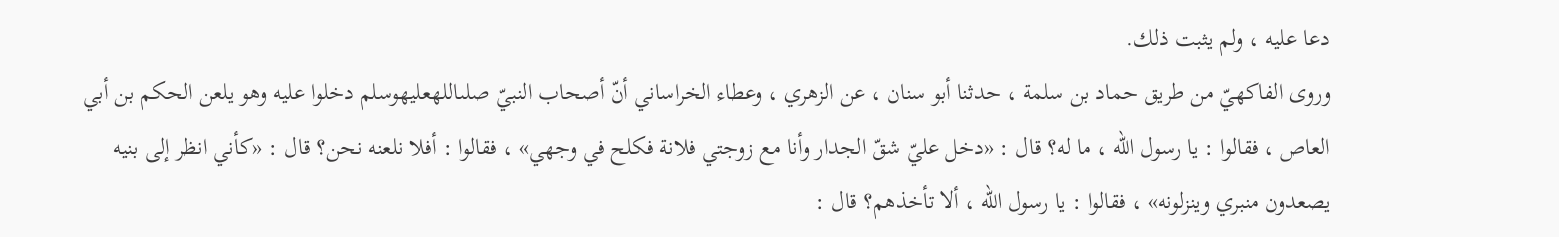دعا عليه ، ولم يثبت ذلك.
وروى الفاكهيّ من طريق حماد بن سلمة ، حدثنا أبو سنان ، عن الزهري ، وعطاء الخراساني أنّ أصحاب النبيّ صلىاللهعليهوسلم دخلوا عليه وهو يلعن الحكم بن أبي العاص ، فقالوا : يا رسول الله ، ما له؟ قال : «دخل عليّ شقّ الجدار وأنا مع زوجتي فلانة فكلح في وجهي» ، فقالوا : أفلا نلعنه نحن؟ قال : «كأني انظر إلى بنيه يصعدون منبري وينزلونه» ، فقالوا : يا رسول الله ، ألا تأخذهم؟ قال :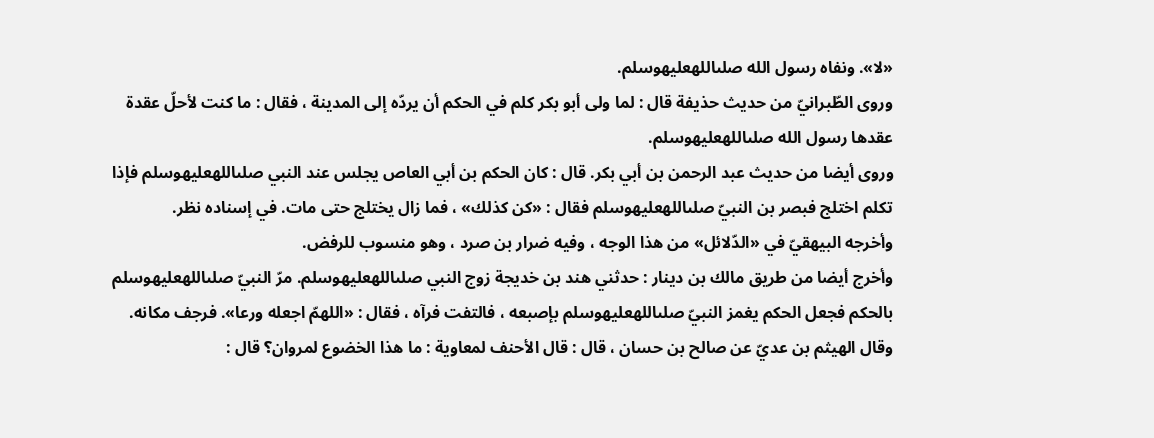«لا». ونفاه رسول الله صلىاللهعليهوسلم.
وروى الطّبرانيّ من حديث حذيفة قال : لما ولى أبو بكر كلم في الحكم أن يردّه إلى المدينة ، فقال : ما كنت لأحلّ عقدة عقدها رسول الله صلىاللهعليهوسلم.
وروى أيضا من حديث عبد الرحمن بن أبي بكر. قال : كان الحكم بن أبي العاص يجلس عند النبي صلىاللهعليهوسلم فإذا تكلم اختلج فبصر بن النبيّ صلىاللهعليهوسلم فقال : «كن كذلك» ، فما زال يختلج حتى مات. في إسناده نظر.
وأخرجه البيهقيّ في «الدّلائل» من هذا الوجه ، وفيه ضرار بن صرد ، وهو منسوب للرفض.
وأخرج أيضا من طريق مالك بن دينار : حدثني هند بن خديجة زوج النبي صلىاللهعليهوسلم. مرّ النبيّ صلىاللهعليهوسلم بالحكم فجعل الحكم يغمز النبيّ صلىاللهعليهوسلم بإصبعه ، فالتفت فرآه ، فقال : «اللهمّ اجعله ورعا». فرجف مكانه.
وقال الهيثم بن عديّ عن صالح بن حسان ، قال : قال الأحنف لمعاوية : ما هذا الخضوع لمروان؟ قال :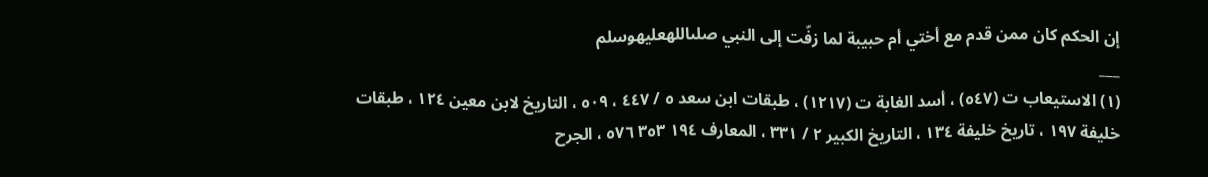إن الحكم كان ممن قدم مع أختي أم حبيبة لما زفّت إلى النبي صلىاللهعليهوسلم
___
(١) الاستيعاب ت (٥٤٧) ، أسد الغابة ت (١٢١٧) ، طبقات ابن سعد ٥ / ٤٤٧ ، ٥٠٩ ، التاريخ لابن معين ١٢٤ ، طبقات خليفة ١٩٧ ، تاريخ خليفة ١٣٤ ، التاريخ الكبير ٢ / ٣٣١ ، المعارف ١٩٤ ٣٥٣ ٥٧٦ ، الجرح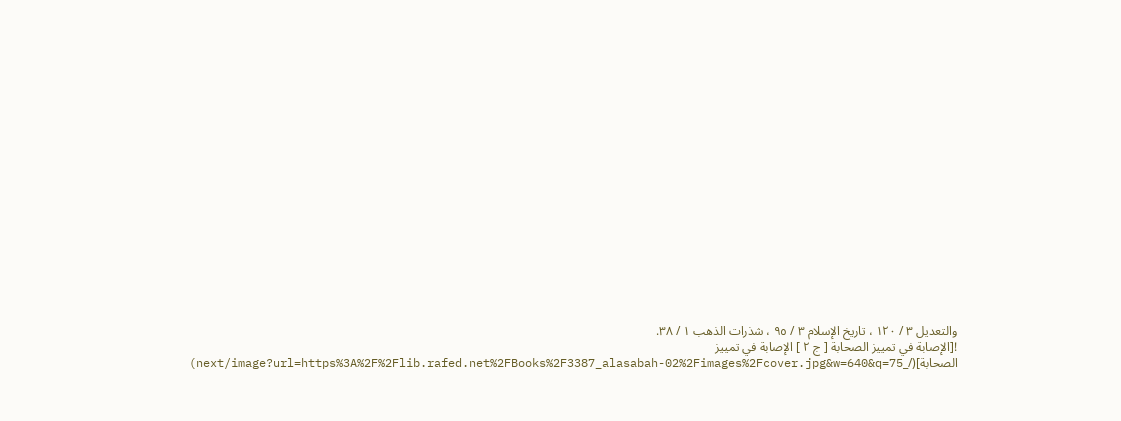والتعديل ٣ / ١٢٠ ، تاريخ الإسلام ٣ / ٩٥ ، شذرات الذهب ١ / ٣٨.
![الإصابة في تمييز الصحابة [ ج ٢ ] الإصابة في تمييز الصحابة](/_next/image?url=https%3A%2F%2Flib.rafed.net%2FBooks%2F3387_alasabah-02%2Fimages%2Fcover.jpg&w=640&q=75)